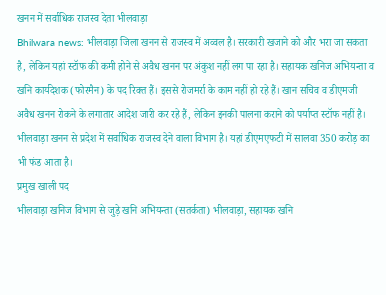खनन में सर्वाधिक राजस्व देता भीलवाड़ा
Bhilwara news: भीलवाड़ा जिला खनन से राजस्व में अव्वल है। सरकारी खजाने को और भरा जा सकता है, लेकिन यहां स्टॉफ की कमी होने से अवैध खनन पर अंकुश नहीं लग पा रहा है। सहायक खनिज अभियन्ता व खनि कार्यदेशक (फोरमैन) के पद रिक्त हैं। इससे रोजमर्रा के काम नहीं हो रहे हैं। खान सचिव व डीएमजी अवैध खनन रोकने के लगातार आदेश जारी कर रहे हैं, लेकिन इनकी पालना कराने को पर्याप्त स्टॉफ नहीं है। भीलवाड़ा खनन से प्रदेश में सर्वाधिक राजस्व देने वाला विभाग है। यहां डीएमएफटी में सालवा 350 करोड़ का भी फंड आता है।
प्रमुख खाली पद
भीलवाड़ा खनिज विभाग से जुड़े खनि अभियन्ता (सतर्कता) भीलवाड़ा, सहायक खनि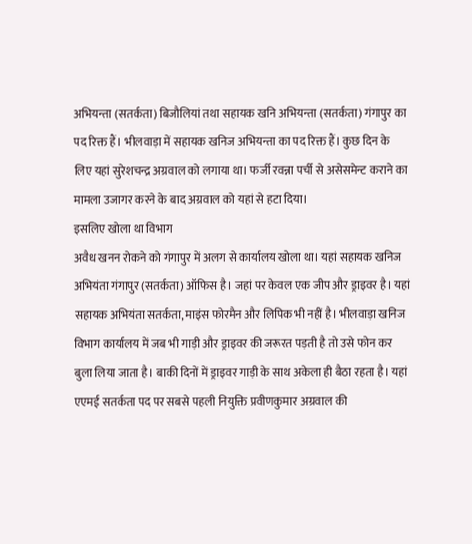अभियन्ता (सतर्कता) बिजौलियां तथा सहायक खनि अभियन्ता (सतर्कता) गंगापुर का पद रिक्त हैं। भीलवाड़ा में सहायक खनिज अभियन्ता का पद रिक्त हैं। कुछ दिन के लिए यहां सुरेशचन्द्र अग्रवाल को लगाया था। फर्जी रवन्ना पर्ची से असेसमेन्ट कराने का मामला उजागर करने के बाद अग्रवाल को यहां से हटा दिया।
इसलिए खोला था विभाग
अवैध खनन रोकने को गंगापुर में अलग से कार्यालय खोला था। यहां सहायक खनिज अभियंता गंगापुर (सतर्कता) ऑफिस है। जहां पर केवल एक जीप और ड्राइवर है। यहां सहायक अभियंता सतर्कता, माइंस फोरमैन और लिपिक भी नहीं है। भीलवाड़ा खनिज विभाग कार्यालय में जब भी गाड़ी और ड्राइवर की जरूरत पड़ती है तो उसे फोन कर बुला लिया जाता है। बाकी दिनों में ड्राइवर गाड़ी के साथ अकेला ही बैठा रहता है। यहां एएमई सतर्कता पद पर सबसे पहली नियुक्ति प्रवीणकुमार अग्रवाल की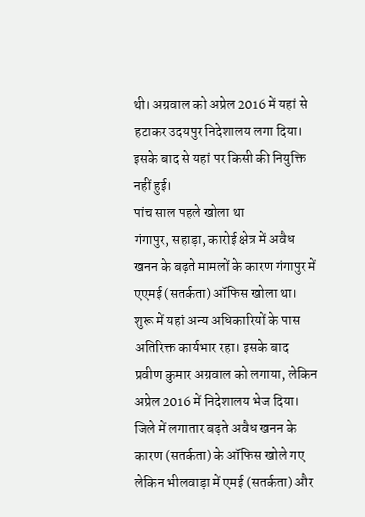थी। अग्रवाल को अप्रेल 2016 में यहां से हटाकर उदयपुर निदेशालय लगा दिया। इसके बाद से यहां पर किसी की नियुक्ति नहीं हुई।
पांच साल पहले खोला था
गंगापुर, सहाड़ा, कारोई क्षेत्र में अवैध खनन के बढ़ते मामलों के कारण गंगापुर में एएमई (सतर्कता) ऑफिस खोला था। शुरू में यहां अन्य अधिकारियों के पास अतिरिक्त कार्यभार रहा। इसके बाद प्रवीण कुमार अग्रवाल को लगाया, लेकिन अप्रेल 2016 में निदेशालय भेज दिया। जिले में लगातार बढ़ते अवैध खनन के कारण (सतर्कता) के ऑफिस खोले गए लेकिन भीलवाड़ा में एमई (सतर्कता) और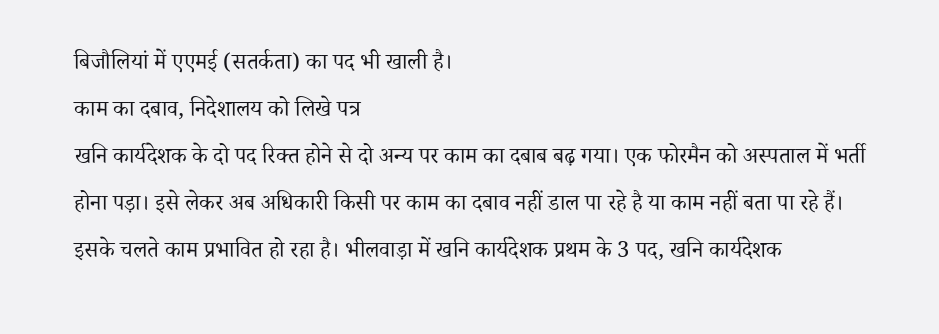बिजौलियां में एएमई (सतर्कता) का पद भी खाली है।
काम का दबाव, निदेशालय को लिखे पत्र
खनि कार्यदेशक के दो पद रिक्त होने से दो अन्य पर काम का दबाब बढ़ गया। एक फोरमैन को अस्पताल में भर्ती होना पड़ा। इसे लेकर अब अधिकारी किसी पर काम का दबाव नहीं डाल पा रहे है या काम नहीं बता पा रहे हैं। इसके चलते काम प्रभावित हो रहा है। भीलवाड़ा में खनि कार्यदेशक प्रथम के 3 पद, खनि कार्यदेशक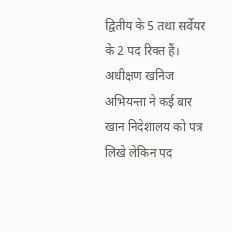द्वितीय के 5 तथा सर्वेयर के 2 पद रिक्त हैं। अधीक्षण खनिज अभियन्ता ने कई बार खान निदेशालय को पत्र लिखे लेकिन पद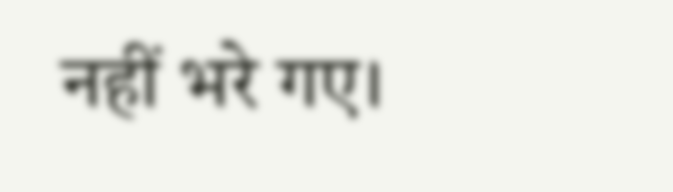नहीं भरे गए।